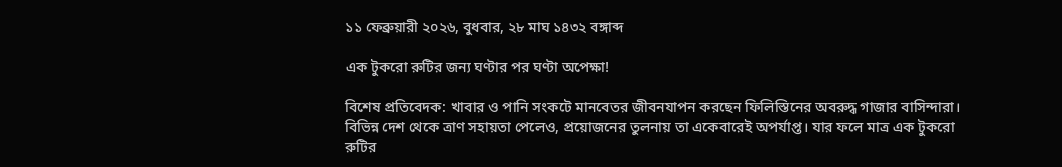১১ ফেব্রুয়ারী ২০২৬, বুধবার, ২৮ মাঘ ১৪৩২ বঙ্গাব্দ

এক টুকরো রুটির জন্য ঘণ্টার পর ঘণ্টা অপেক্ষা!

বিশেষ প্রতিবেদক: খাবার ও পানি সংকটে মানবেতর জীবনযাপন করছেন ফিলিস্তিনের অবরুদ্ধ গাজার বাসিন্দারা। বিভিন্ন দেশ থেকে ত্রাণ সহায়তা পেলেও, প্রয়োজনের তুলনায় তা একেবারেই অপর্যাপ্ত। যার ফলে মাত্র এক টুকরো রুটির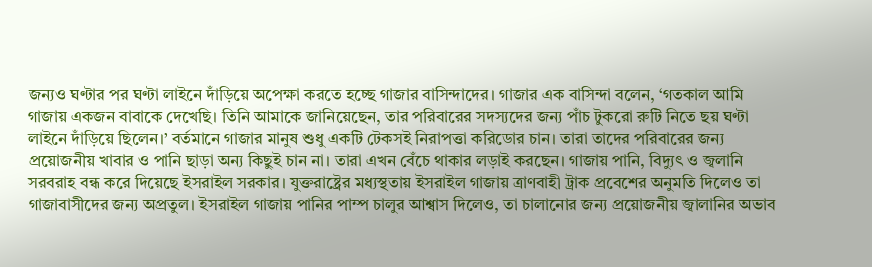জন্যও ঘণ্টার পর ঘণ্টা লাইনে দাঁড়িয়ে অপেক্ষা করতে হচ্ছে গাজার বাসিন্দাদের। গাজার এক বাসিন্দা বলেন, ‘গতকাল আমি গাজায় একজন বাবাকে দেখেছি। তিনি আমাকে জানিয়েছেন, তার পরিবারের সদস্যদের জন্য পাঁচ টুকরো রুটি নিতে ছয় ঘণ্টা লাইনে দাঁড়িয়ে ছিলেন।’ বর্তমানে গাজার মানুষ শুধু একটি টেকসই নিরাপত্তা করিডোর চান। তারা তাদের পরিবারের জন্য প্রয়োজনীয় খাবার ও পানি ছাড়া অন্য কিছুই চান না। তারা এখন বেঁচে থাকার লড়াই করছেন। গাজায় পানি, বিদ্যুৎ ও জ্বলানি সরবরাহ বন্ধ করে দিয়েছে ইসরাইল সরকার। যুক্তরাষ্ট্রের মধ্যস্থতায় ইসরাইল গাজায় ত্রাণবাহী ট্রাক প্রবেশের অনুমতি দিলেও তা গাজাবাসীদের জন্য অপ্রতুল। ইসরাইল গাজায় পানির পাম্প চালুর আশ্বাস দিলেও, তা চালানোর জন্য প্রয়োজনীয় জ্বালানির অভাব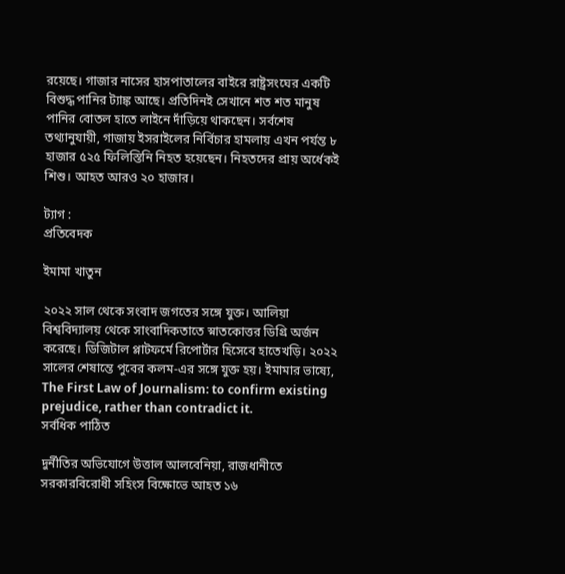রয়েছে। গাজার নাসের হাসপাতালের বাইরে রাষ্ট্রসংঘের একটি বিশুদ্ধ পানির ট্যাঙ্ক আছে। প্রতিদিনই সেখানে শত শত মানুষ পানির বোতল হাতে লাইনে দাঁড়িয়ে থাকছেন। সর্বশেষ তথ্যানুযায়ী, গাজায় ইসরাইলের নির্বিচার হামলায় এখন পর্যন্ত ৮ হাজার ৫২৫ ফিলিস্তিনি নিহত হয়েছেন। নিহতদের প্রায় অর্ধেকই শিশু। আহত আরও ২০ হাজার।

ট্যাগ :
প্রতিবেদক

ইমামা খাতুন

২০২২ সাল থেকে সংবাদ জগতের সঙ্গে যুক্ত। আলিয়া বিশ্ববিদ্যালয় থেকে সাংবাদিকতাতে স্নাতকোত্তর ডিগ্রি অর্জন করেছে। ডিজিটাল প্লাটফর্মে রিপোর্টার হিসেবে হাতেখড়ি। ২০২২ সালের শেষান্তে পুবের কলম-এর সঙ্গে যুক্ত হয়। ইমামার ভাষ্যে, The First Law of Journalism: to confirm existing prejudice, rather than contradict it.
সর্বধিক পাঠিত

দুর্নীতির অভিযোগে উত্তাল আলবেনিয়া, রাজধানীতে সরকারবিরোধী সহিংস বিক্ষোভে আহত ১৬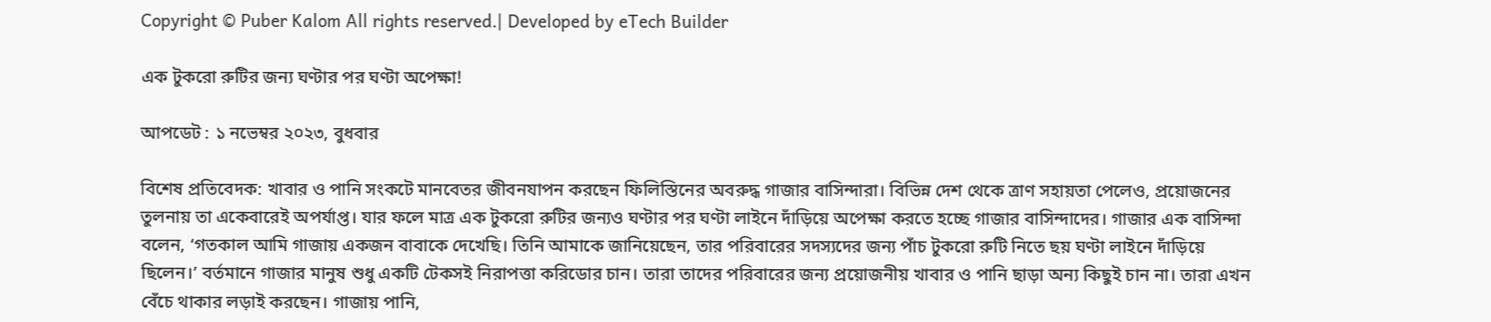Copyright © Puber Kalom All rights reserved.| Developed by eTech Builder

এক টুকরো রুটির জন্য ঘণ্টার পর ঘণ্টা অপেক্ষা!

আপডেট : ১ নভেম্বর ২০২৩, বুধবার

বিশেষ প্রতিবেদক: খাবার ও পানি সংকটে মানবেতর জীবনযাপন করছেন ফিলিস্তিনের অবরুদ্ধ গাজার বাসিন্দারা। বিভিন্ন দেশ থেকে ত্রাণ সহায়তা পেলেও, প্রয়োজনের তুলনায় তা একেবারেই অপর্যাপ্ত। যার ফলে মাত্র এক টুকরো রুটির জন্যও ঘণ্টার পর ঘণ্টা লাইনে দাঁড়িয়ে অপেক্ষা করতে হচ্ছে গাজার বাসিন্দাদের। গাজার এক বাসিন্দা বলেন, ‘গতকাল আমি গাজায় একজন বাবাকে দেখেছি। তিনি আমাকে জানিয়েছেন, তার পরিবারের সদস্যদের জন্য পাঁচ টুকরো রুটি নিতে ছয় ঘণ্টা লাইনে দাঁড়িয়ে ছিলেন।’ বর্তমানে গাজার মানুষ শুধু একটি টেকসই নিরাপত্তা করিডোর চান। তারা তাদের পরিবারের জন্য প্রয়োজনীয় খাবার ও পানি ছাড়া অন্য কিছুই চান না। তারা এখন বেঁচে থাকার লড়াই করছেন। গাজায় পানি,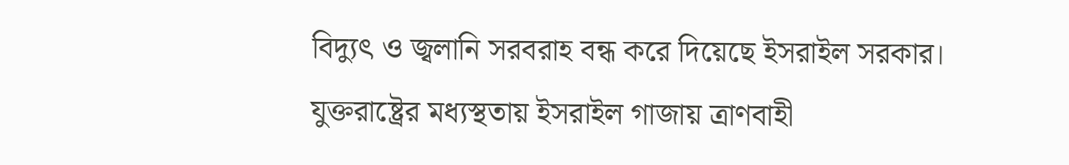বিদ্যুৎ ও জ্বলানি সরবরাহ বন্ধ করে দিয়েছে ইসরাইল সরকার। যুক্তরাষ্ট্রের মধ্যস্থতায় ইসরাইল গাজায় ত্রাণবাহী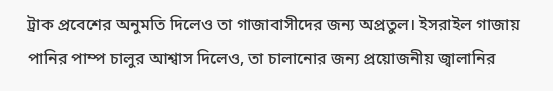ট্রাক প্রবেশের অনুমতি দিলেও তা গাজাবাসীদের জন্য অপ্রতুল। ইসরাইল গাজায় পানির পাম্প চালুর আশ্বাস দিলেও, তা চালানোর জন্য প্রয়োজনীয় জ্বালানির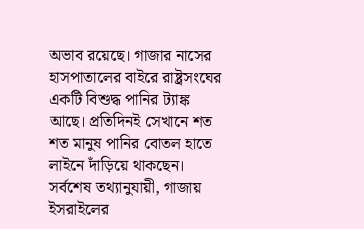অভাব রয়েছে। গাজার নাসের হাসপাতালের বাইরে রাষ্ট্রসংঘের একটি বিশুদ্ধ পানির ট্যাঙ্ক আছে। প্রতিদিনই সেখানে শত শত মানুষ পানির বোতল হাতে লাইনে দাঁড়িয়ে থাকছেন। সর্বশেষ তথ্যানুযায়ী, গাজায় ইসরাইলের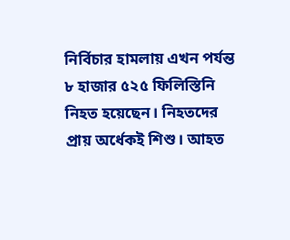নির্বিচার হামলায় এখন পর্যন্ত ৮ হাজার ৫২৫ ফিলিস্তিনি নিহত হয়েছেন। নিহতদের প্রায় অর্ধেকই শিশু। আহত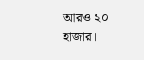আরও ২০ হাজার।